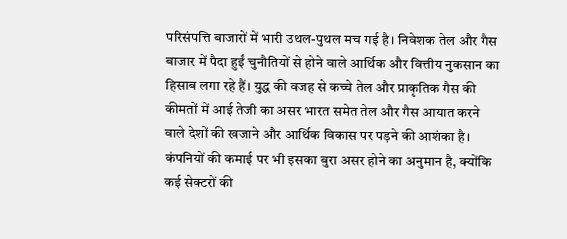परिसंपत्ति बाजारों में भारी उथल-पुथल मच गई है। निवेशक तेल और गैस बाजार में पैदा हुईं चुनौतियों से होने वाले आर्थिक और वित्तीय नुकसान का हिसाब लगा रहे हैं। युद्ध की वजह से कच्चे तेल और प्राकृतिक गैस की कीमतों में आई तेजी का असर भारत समेत तेल और गैस आयात करने वाले देशों की खजाने और आर्थिक विकास पर पड़ने की आशंका है।
कंपनियों की कमाई पर भी इसका बुरा असर होने का अनुमान है, क्योंकि कई सेक्टरों की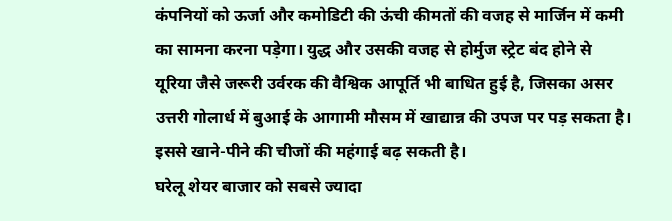कंपनियों को ऊर्जा और कमोडिटी की ऊंची कीमतों की वजह से मार्जिन में कमी का सामना करना पड़ेगा। युद्ध और उसकी वजह से होर्मुज स्ट्रेट बंद होने से यूरिया जैसे जरूरी उर्वरक की वैश्विक आपूर्ति भी बाधित हुई है, जिसका असर उत्तरी गोलार्ध में बुआई के आगामी मौसम में खाद्यान्न की उपज पर पड़ सकता है। इससे खाने-पीने की चीजों की महंगाई बढ़ सकती है।
घरेलू शेयर बाजार को सबसे ज्यादा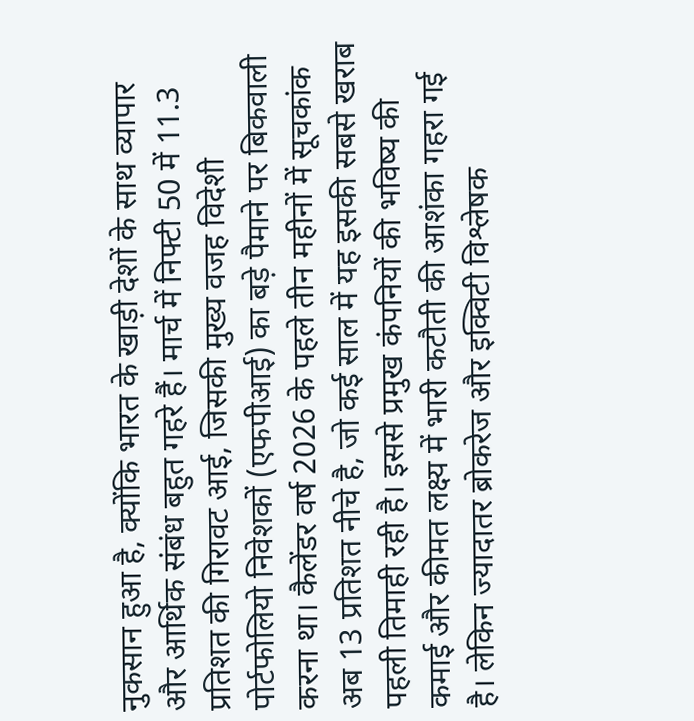नुकसान हुआ है, क्योंकि भारत के खाड़ी देशों के साथ व्यापार और आर्थिक संबंध बहुत गहरे हैं। मार्च में निफ्टी 50 में 11.3 प्रतिशत की गिरावट आई, जिसकी मुख्य वजह विदेशी पोर्टफोलियो निवेशकों (एफपीआई) का बड़े पैमाने पर बिकवाली करना था। कैलेंडर वर्ष 2026 के पहले तीन महीनों में सूचकांक अब 13 प्रतिशत नीचे है, जो कई साल में यह इसकी सबसे खराब पहली तिमाही रही है। इससे प्रमुख कंपनियों की भविष्य की कमाई और कीमत लक्ष्य में भारी कटौती की आशंका गहरा गई है। लेकिन ज्यादातर ब्रोकरेज और इक्विटी विश्लेषक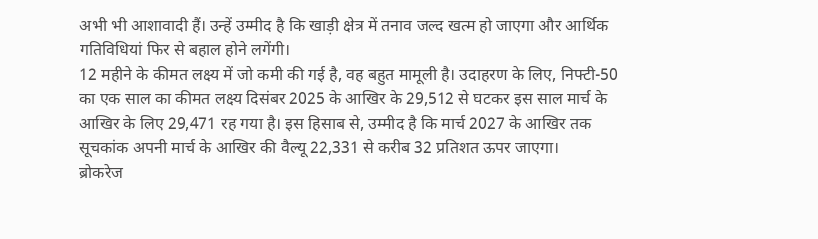अभी भी आशावादी हैं। उन्हें उम्मीद है कि खाड़ी क्षेत्र में तनाव जल्द खत्म हो जाएगा और आर्थिक गतिविधियां फिर से बहाल होने लगेंगी।
12 महीने के कीमत लक्ष्य में जो कमी की गई है, वह बहुत मामूली है। उदाहरण के लिए, निफ्टी-50 का एक साल का कीमत लक्ष्य दिसंबर 2025 के आखिर के 29,512 से घटकर इस साल मार्च के आखिर के लिए 29,471 रह गया है। इस हिसाब से, उम्मीद है कि मार्च 2027 के आखिर तक सूचकांक अपनी मार्च के आखिर की वैल्यू 22,331 से करीब 32 प्रतिशत ऊपर जाएगा।
ब्रोकरेज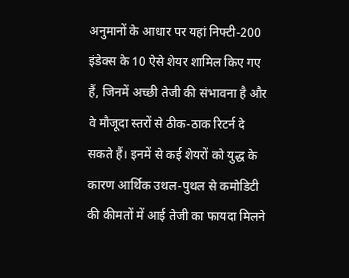अनुमानों के आधार पर यहां निफ्टी-200 इंडेक्स के 10 ऐसे शेयर शामिल किए गए हैं, जिनमें अच्छी तेजी की संभावना है और वे मौजूदा स्तरों से ठीक-ठाक रिटर्न दे सकते हैं। इनमें से कई शेयरों को युद्ध के कारण आर्थिक उथल-पुथल से कमोडिटी की कीमतों में आई तेजी का फायदा मिलने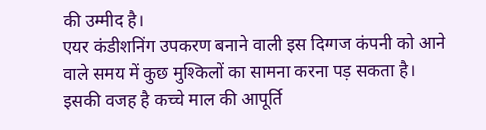की उम्मीद है।
एयर कंडीशनिंग उपकरण बनाने वाली इस दिग्गज कंपनी को आने वाले समय में कुछ मुश्किलों का सामना करना पड़ सकता है। इसकी वजह है कच्चे माल की आपूर्ति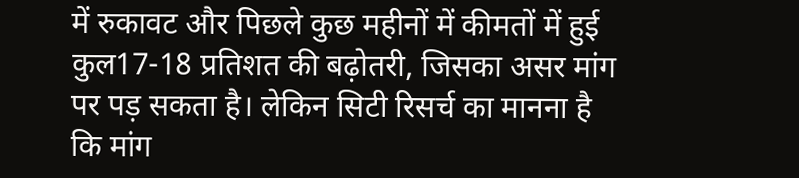में रुकावट और पिछले कुछ महीनों में कीमतों में हुई कुल17-18 प्रतिशत की बढ़ोतरी, जिसका असर मांग पर पड़ सकता है। लेकिन सिटी रिसर्च का मानना है कि मांग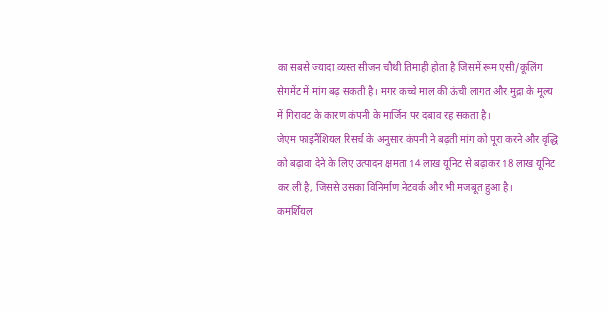का सबसे ज्यादा व्यस्त सीजन चौथी तिमाही होता है जिसमें रूम एसी/कूलिंग सेगमेंट में मांग बढ़ सकती है। मगर कच्चे माल की ऊंची लागत और मुद्रा के मूल्य में गिरावट के कारण कंपनी के मार्जिन पर दबाव रह सकता है।
जेएम फाइनैंशियल रिसर्च के अनुसार कंपनी ने बढ़ती मांग को पूरा करने और वृद्धि को बढ़ावा देने के लिए उत्पादन क्षमता 14 लाख यूनिट से बढ़ाकर 18 लाख यूनिट कर ली है, जिससे उसका विनिर्माण नेटवर्क और भी मजबूत हुआ है।
कमर्शियल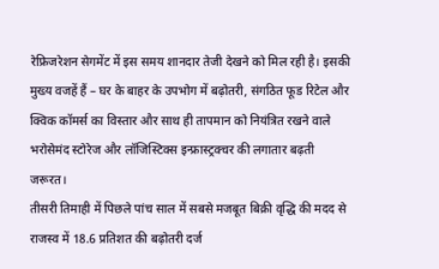रेफ्रिजरेशन सेगमेंट में इस समय शानदार तेजी देखने को मिल रही है। इसकी मुख्य वजहें हैं – घर के बाहर के उपभोग में बढ़ोतरी, संगठित फूड रिटेल और क्विक कॉमर्स का विस्तार और साथ ही तापमान को नियंत्रित रखने वाले भरोसेमंद स्टोरेज और लॉजिस्टिक्स इन्फ्रास्ट्रक्चर की लगातार बढ़ती जरूरत।
तीसरी तिमाही में पिछले पांच साल में सबसे मजबूत बिक्री वृद्धि की मदद से राजस्व में 18.6 प्रतिशत की बढ़ोतरी दर्ज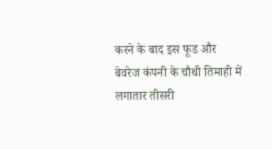करने के बाद इस फूड और बेवरेज कंपनी के चौथी तिमाही में लगातार तीसरी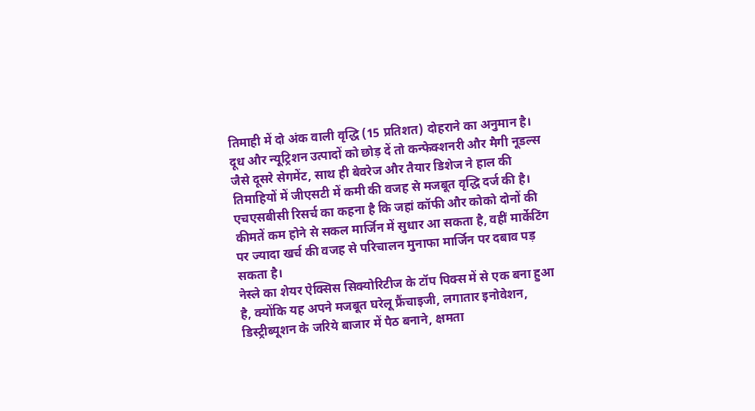तिमाही में दो अंक वाली वृद्धि (15 प्रतिशत) दोहराने का अनुमान है।
दूध और न्यूट्रिशन उत्पादों को छोड़ दें तो कन्फेक्शनरी और मैगी नूडल्स जैसे दूसरे सेगमेंट, साथ ही बेवरेज और तैयार डिशेज ने हाल की तिमाहियों में जीएसटी में कमी की वजह से मजबूत वृद्धि दर्ज की है।
एचएसबीसी रिसर्च का कहना है कि जहां कॉफी और कोको दोनों की कीमतें कम होने से सकल मार्जिन में सुधार आ सकता है, वहीं मार्केटिंग पर ज्यादा खर्च की वजह से परिचालन मुनाफा मार्जिन पर दबाव पड़ सकता है।
नेस्ले का शेयर ऐक्सिस सिक्योरिटीज के टॉप पिक्स में से एक बना हुआ है, क्योंकि यह अपने मजबूत घरेलू फ्रैंचाइजी, लगातार इनोवेशन, डिस्ट्रीब्यूशन के जरिये बाजार में पैठ बनाने, क्षमता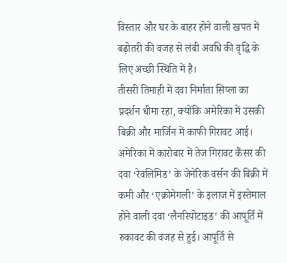विस्तार और घर के बाहर होने वाली खपत में बढ़ोतरी की वजह से लंबी अवधि की वृद्धि के लिए अच्छी स्थिति में है।
तीसरी तिमाही में दवा निर्माता सिप्ला का प्रदर्शन धीमा रहा, क्योंकि अमेरिका में उसकी बिक्री और मार्जिन में काफी गिरावट आई।
अमेरिका में कारोबार में तेज गिरावट कैंसर की दवा ‘रेवलिमिड’ के जेनेरिक वर्सन की बिक्री में कमी और ‘एक्रोमेगली’ के इलाज में इस्तेमाल होने वाली दवा ‘लैनरियोटाइड’ की आपूर्ति में रुकावट की वजह से हुई। आपूर्ति से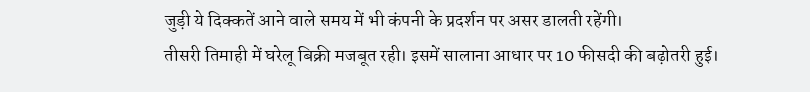जुड़ी ये दिक्कतें आने वाले समय में भी कंपनी के प्रदर्शन पर असर डालती रहेंगी।
तीसरी तिमाही में घरेलू बिक्री मजबूत रही। इसमें सालाना आधार पर 10 फीसदी की बढ़ोतरी हुई।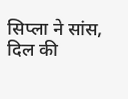सिप्ला ने सांस, दिल की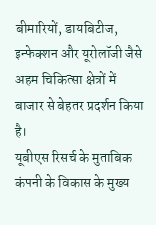बीमारियों, डायबिटीज, इन्फेक्शन और यूरोलॉजी जैसे अहम चिकित्सा क्षेत्रों में बाजार से बेहतर प्रदर्शन किया है।
यूबीएस रिसर्च के मुताबिक कंपनी के विकास के मुख्य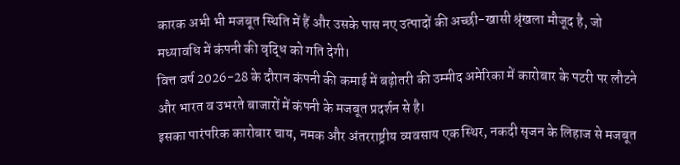कारक अभी भी मजबूत स्थिति में हैं और उसके पास नए उत्पादों की अच्छी-खासी श्रृंखला मौजूद है, जो मध्यावधि में कंपनी की वृद्धि को गति देगी।
वित्त वर्ष 2026-28 के दौरान कंपनी की कमाई में बढ़ोतरी की उम्मीद अमेरिका में कारोबार के पटरी पर लौटने और भारत व उभरते बाजारों में कंपनी के मजबूत प्रदर्शन से है।
इसका पारंपरिक कारोबार चाय, नमक और अंतरराष्ट्रीय व्यवसाय एक स्थिर, नकदी सृजन के लिहाज से मजबूत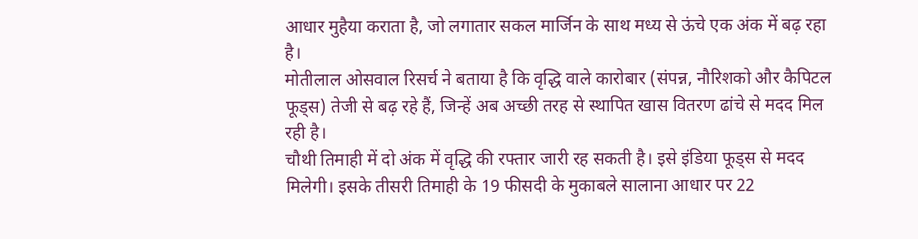आधार मुहैया कराता है, जो लगातार सकल मार्जिन के साथ मध्य से ऊंचे एक अंक में बढ़ रहा है।
मोतीलाल ओसवाल रिसर्च ने बताया है कि वृद्धि वाले कारोबार (संपन्न, नौरिशको और कैपिटल फूड्स) तेजी से बढ़ रहे हैं, जिन्हें अब अच्छी तरह से स्थापित खास वितरण ढांचे से मदद मिल रही है।
चौथी तिमाही में दो अंक में वृद्धि की रफ्तार जारी रह सकती है। इसे इंडिया फूड्स से मदद मिलेगी। इसके तीसरी तिमाही के 19 फीसदी के मुकाबले सालाना आधार पर 22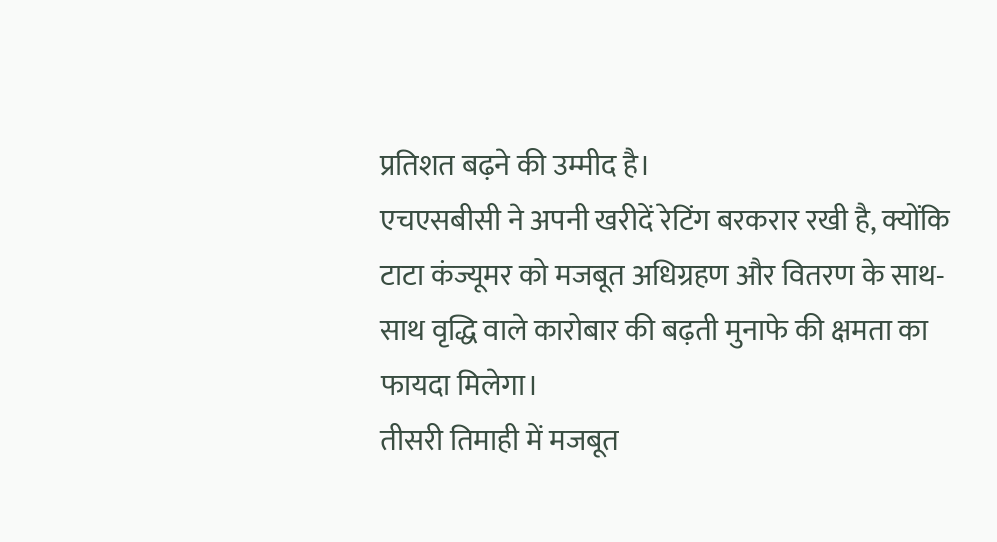प्रतिशत बढ़ने की उम्मीद है।
एचएसबीसी ने अपनी खरीदें रेटिंग बरकरार रखी है, क्योंकि टाटा कंज्यूमर को मजबूत अधिग्रहण और वितरण के साथ-साथ वृद्धि वाले कारोबार की बढ़ती मुनाफे की क्षमता का फायदा मिलेगा।
तीसरी तिमाही में मजबूत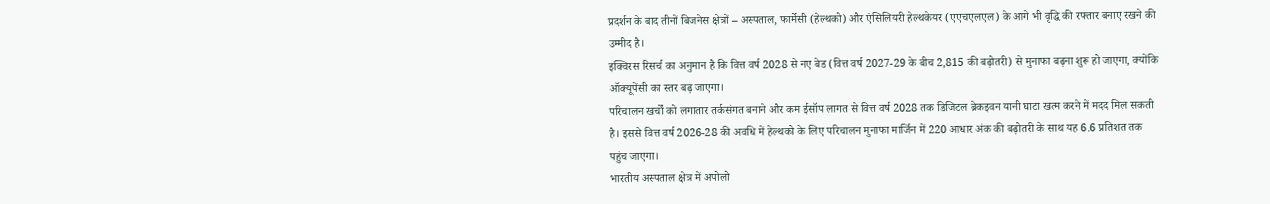प्रदर्शन के बाद तीनों बिजनेस क्षेत्रों – अस्पताल, फार्मेसी (हेल्थको) और एंसिलियरी हेल्थकेयर (एएचएलएल) के आगे भी वृद्धि की रफ्तार बनाए रखने की उम्मीद है।
इक्विरस रिसर्च का अनुमान है कि वित्त वर्ष 2028 से नए बेड (वित्त वर्ष 2027-29 के बीच 2,815 की बढ़ोतरी) से मुनाफा बढ़ना शुरू हो जाएगा, क्योंकि ऑक्यूपेंसी का स्तर बढ़ जाएगा।
परिचालन खर्चों को लगातार तर्कसंगत बनाने और कम ईसॉप लागत से वित्त वर्ष 2028 तक डिजिटल ब्रेकइवन यानी घाटा खत्म करने में मदद मिल सकती है। इससे वित्त वर्ष 2026-28 की अवधि में हेल्थको के लिए परिचालन मुनाफा मार्जिन में 220 आधार अंक की बढ़ोतरी के साथ यह 6.6 प्रतिशत तक पहुंच जाएगा।
भारतीय अस्पताल क्षेत्र में अपोलो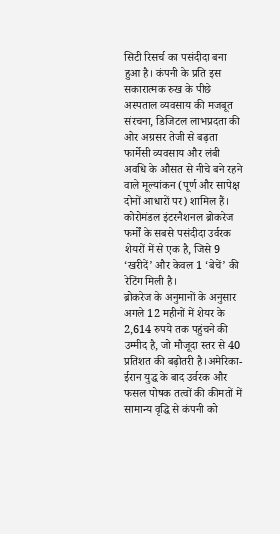सिटी रिसर्च का पसंदीदा बना हुआ है। कंपनी के प्रति इस सकारात्मक रुख के पीछे अस्पताल व्यवसाय की मजबूत संरचना, डिजिटल लाभप्रदता की ओर अग्रसर तेजी से बढ़ता फार्मेसी व्यवसाय और लंबी अवधि के औसत से नीचे बने रहने वाले मूल्यांकन (पूर्ण और सापेक्ष दोनों आधारों पर) शामिल हैं।
कोरोमंडल इंटरनैशनल ब्रोकरेज फर्मों के सबसे पसंदीदा उर्वरक शेयरों में से एक है, जिसे 9 ‘खरीदें’ और केवल 1 ‘बेचें’ की रेटिंग मिली है।
ब्रोकरेज के अनुमानों के अनुसार अगले 12 महीनों में शेयर के 2,614 रुपये तक पहुंचने की उम्मीद है, जो मौजूदा स्तर से 40 प्रतिशत की बढ़ोतरी है।अमेरिका-ईरान युद्ध के बाद उर्वरक और फसल पोषक तत्वों की कीमतों में सामान्य वृद्धि से कंपनी को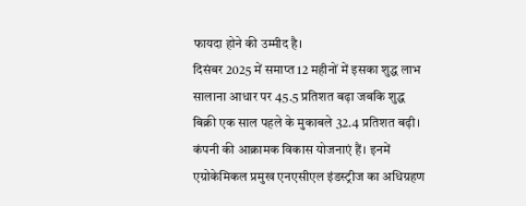फायदा होने की उम्मीद है।
दिसंबर 2025 में समाप्त 12 महीनों में इसका शुद्ध लाभ सालाना आधार पर 45.5 प्रतिशत बढ़ा जबकि शुद्ध बिक्री एक साल पहले के मुकाबले 32.4 प्रतिशत बढ़ी।
कंपनी की आक्रामक विकास योजनाएं हैं। इनमें एग्रोकेमिकल प्रमुख एनएसीएल इंडस्ट्रीज का अधिग्रहण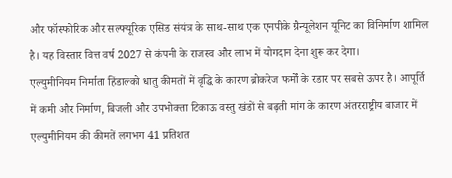और फॉस्फोरिक और सल्फ्यूरिक एसिड संयंत्र के साथ-साथ एक एनपीके ग्रैन्यूलेशन यूनिट का विनिर्माण शामिल है। यह विस्तार वित्त वर्ष 2027 से कंपनी के राजस्व और लाभ में योगदान देना शुरू कर देगा।
एल्युमीनियम निर्माता हिंडाल्को धातु कीमतों में वृद्धि के कारण ब्रोकरेज फर्मों के रडार पर सबसे ऊपर है। आपूर्ति में कमी और निर्माण, बिजली और उपभोक्ता टिकाऊ वस्तु खंडों से बढ़ती मांग के कारण अंतरराष्ट्रीय बाजार में एल्युमीनियम की कीमतें लगभग 41 प्रतिशत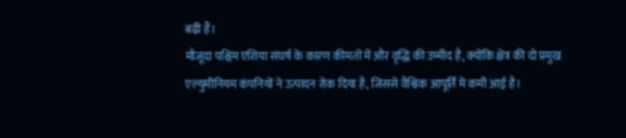बढ़ी हैं।
मौजूदा पश्चिम एशिया संघर्ष के कारण कीमतों में और वृद्धि की उम्मीद है, क्योंकि क्षेत्र की दो प्रमुख एल्युमीनियम कंपनियों ने उत्पादन रोक दिया है, जिससे वैश्विक आपूर्ति में कमी आई है।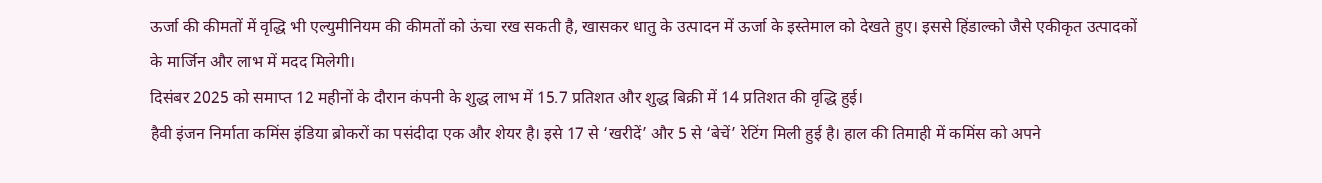ऊर्जा की कीमतों में वृद्धि भी एल्युमीनियम की कीमतों को ऊंचा रख सकती है, खासकर धातु के उत्पादन में ऊर्जा के इस्तेमाल को देखते हुए। इससे हिंडाल्को जैसे एकीकृत उत्पादकों के मार्जिन और लाभ में मदद मिलेगी।
दिसंबर 2025 को समाप्त 12 महीनों के दौरान कंपनी के शुद्ध लाभ में 15.7 प्रतिशत और शुद्ध बिक्री में 14 प्रतिशत की वृद्धि हुई।
हैवी इंजन निर्माता कमिंस इंडिया ब्रोकरों का पसंदीदा एक और शेयर है। इसे 17 से ‘खरीदें’ और 5 से ‘बेचें’ रेटिंग मिली हुई है। हाल की तिमाही में कमिंस को अपने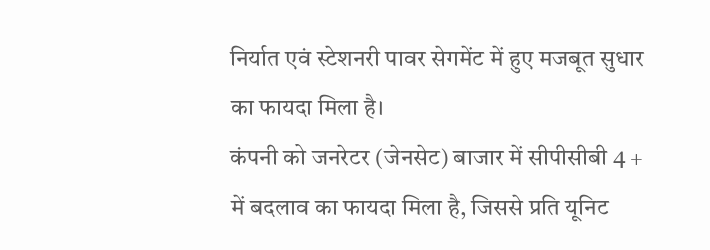निर्यात एवं स्टेशनरी पावर सेगमेंट में हुए मजबूत सुधार का फायदा मिला है।
कंपनी को जनरेटर (जेनसेट) बाजार में सीपीसीबी 4 + में बदलाव का फायदा मिला है, जिससे प्रति यूनिट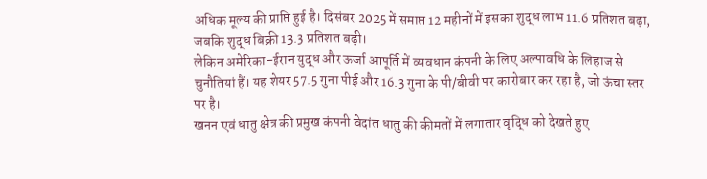अधिक मूल्य की प्राप्ति हुई है। दिसंबर 2025 में समाप्त 12 महीनों में इसका शुद्ध लाभ 11.6 प्रतिशत बढ़ा, जबकि शुद्ध बिक्री 13.3 प्रतिशत बढ़ी।
लेकिन अमेरिका-ईरान युद्ध और ऊर्जा आपूर्ति में व्यवधान कंपनी के लिए अल्पावधि के लिहाज से चुनौतियां हैं। यह शेयर 57.5 गुना पीई और 16.3 गुना के पी/बीवी पर कारोबार कर रहा है, जो ऊंचा स्तर पर है।
खनन एवं धातु क्षेत्र की प्रमुख कंपनी वेदांत धातु की कीमतों में लगातार वृद्धि को देखते हुए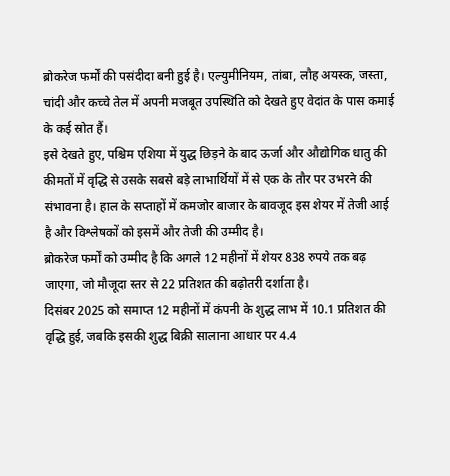ब्रोकरेज फर्मों की पसंदीदा बनी हुई है। एल्युमीनियम, तांबा, लौह अयस्क, जस्ता, चांदी और कच्चे तेल में अपनी मजबूत उपस्थिति को देखते हुए वेदांत के पास कमाई के कई स्रोत हैं।
इसे देखते हुए, पश्चिम एशिया में युद्ध छिड़ने के बाद ऊर्जा और औद्योगिक धातु की कीमतों में वृद्धि से उसके सबसे बड़े लाभार्थियों में से एक के तौर पर उभरने की संभावना है। हाल के सप्ताहों में कमजोर बाजार के बावजूद इस शेयर में तेजी आई है और विश्लेषकों को इसमें और तेजी की उम्मीद है।
ब्रोकरेज फर्मों को उम्मीद है कि अगले 12 महीनों में शेयर 838 रुपये तक बढ़ जाएगा, जो मौजूदा स्तर से 22 प्रतिशत की बढ़ोतरी दर्शाता है।
दिसंबर 2025 को समाप्त 12 महीनों में कंपनी के शुद्ध लाभ में 10.1 प्रतिशत की वृद्धि हुई, जबकि इसकी शुद्ध बिक्री सालाना आधार पर 4.4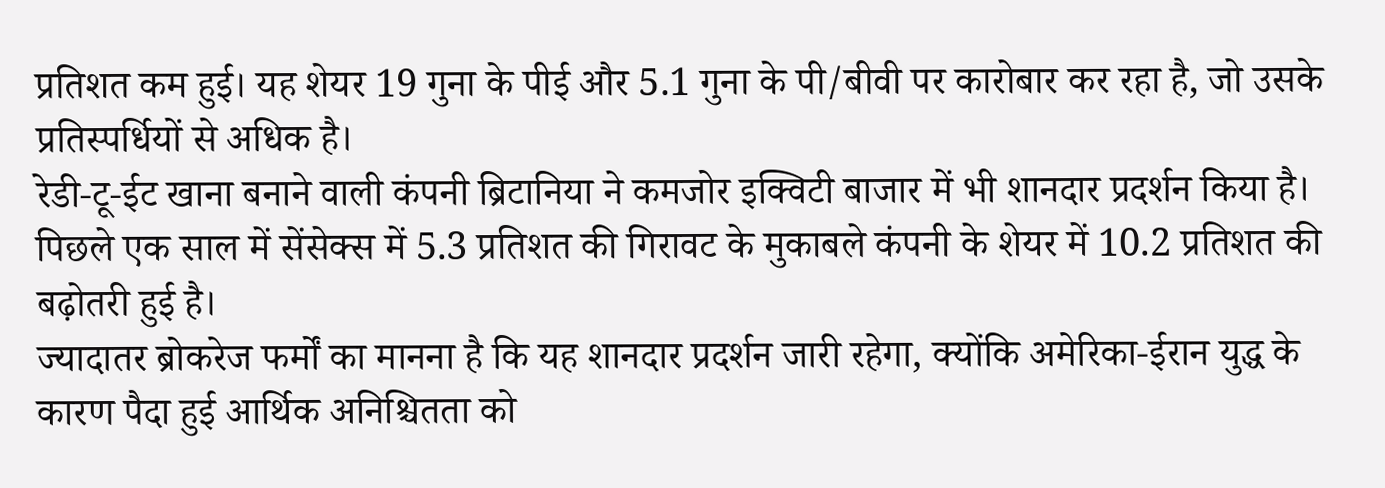प्रतिशत कम हुई। यह शेयर 19 गुना के पीई और 5.1 गुना के पी/बीवी पर कारोबार कर रहा है, जो उसके प्रतिस्पर्धियों से अधिक है।
रेडी-टू-ईट खाना बनाने वाली कंपनी ब्रिटानिया ने कमजोर इक्विटी बाजार में भी शानदार प्रदर्शन किया है। पिछले एक साल में सेंसेक्स में 5.3 प्रतिशत की गिरावट के मुकाबले कंपनी के शेयर में 10.2 प्रतिशत की बढ़ोतरी हुई है।
ज्यादातर ब्रोकरेज फर्मों का मानना है कि यह शानदार प्रदर्शन जारी रहेगा, क्योंकि अमेरिका-ईरान युद्ध के कारण पैदा हुई आर्थिक अनिश्चितता को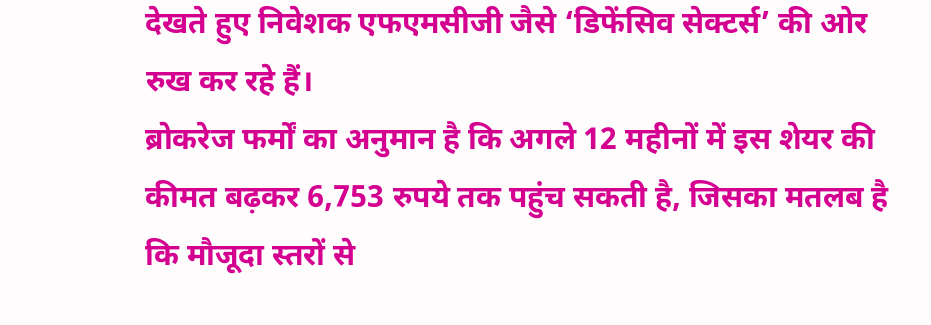देखते हुए निवेशक एफएमसीजी जैसे ‘डिफेंसिव सेक्टर्स’ की ओर रुख कर रहे हैं।
ब्रोकरेज फर्मों का अनुमान है कि अगले 12 महीनों में इस शेयर की कीमत बढ़कर 6,753 रुपये तक पहुंच सकती है, जिसका मतलब है कि मौजूदा स्तरों से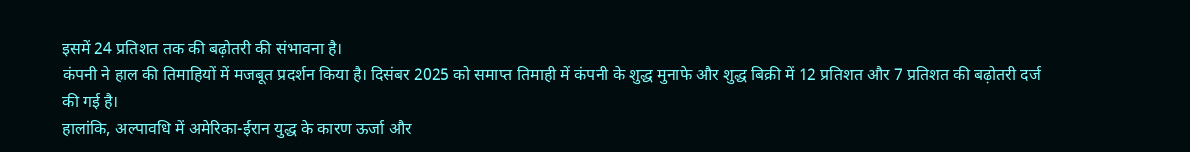इसमें 24 प्रतिशत तक की बढ़ोतरी की संभावना है।
कंपनी ने हाल की तिमाहियों में मजबूत प्रदर्शन किया है। दिसंबर 2025 को समाप्त तिमाही में कंपनी के शुद्ध मुनाफे और शुद्ध बिक्री में 12 प्रतिशत और 7 प्रतिशत की बढ़ोतरी दर्ज की गई है।
हालांकि, अल्पावधि में अमेरिका-ईरान युद्ध के कारण ऊर्जा और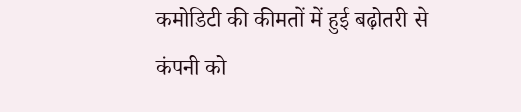कमोडिटी की कीमतों में हुई बढ़ोतरी से कंपनी को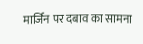मार्जिन पर दबाव का सामना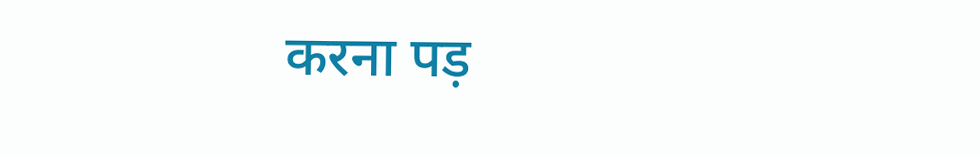करना पड़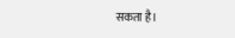सकता है।